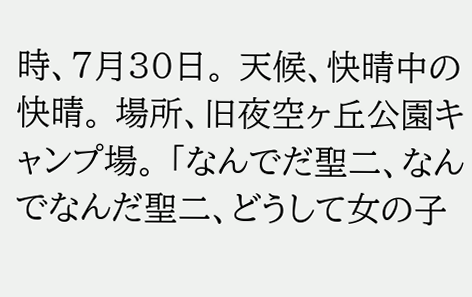時、7月30日。 天候、快晴中の快晴。 場所、旧夜空ヶ丘公園キャンプ場。 「なんでだ聖二、なんでなんだ聖二、どうして女の子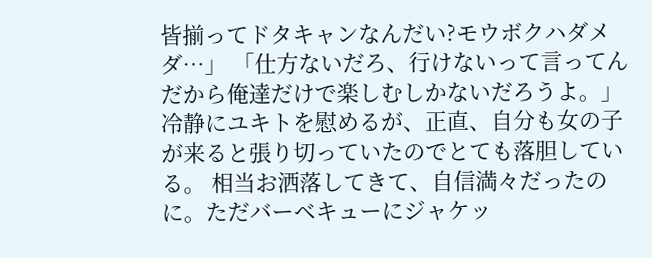皆揃ってドタキャンなんだい?モウボクハダメダ…」 「仕方ないだろ、行けないって言ってんだから俺達だけで楽しむしかないだろうよ。」 冷静にユキトを慰めるが、正直、自分も女の子が来ると張り切っていたのでとても落胆している。 相当お洒落してきて、自信満々だったのに。ただバーベキューにジャケッ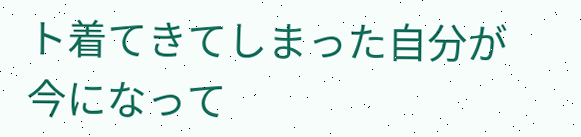ト着てきてしまった自分が今になって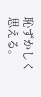恥ずかしく思える。